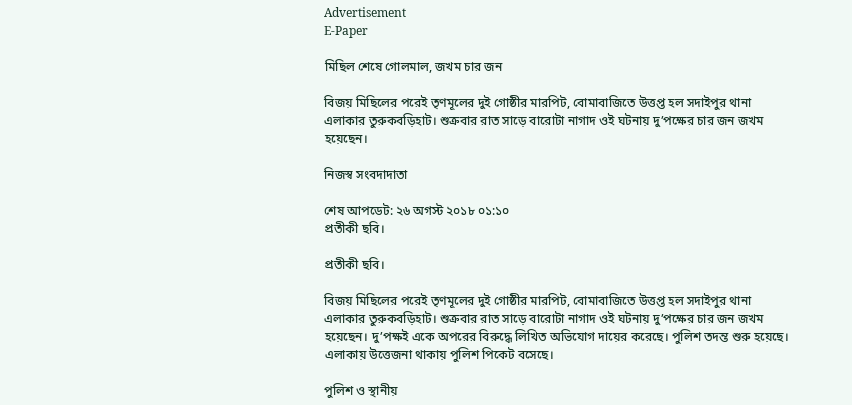Advertisement
E-Paper

মিছিল শেষে গোলমাল, জখম চার জন

বিজয় মিছিলের পরেই তৃণমূলের দুই গোষ্ঠীর মারপিট, বোমাবাজিতে উত্তপ্ত হল সদাইপুর থানা এলাকার তুরুকবড়িহাট। শুক্রবার রাত সাড়ে বারোটা নাগাদ ওই ঘটনায় দু’পক্ষের চার জন জখম হয়েছেন।

নিজস্ব সংবদাদাতা

শেষ আপডেট: ২৬ অগস্ট ২০১৮ ০১:১০
প্রতীকী ছবি।

প্রতীকী ছবি।

বিজয় মিছিলের পরেই তৃণমূলের দুই গোষ্ঠীর মারপিট, বোমাবাজিতে উত্তপ্ত হল সদাইপুর থানা এলাকার তুরুকবড়িহাট। শুক্রবার রাত সাড়ে বারোটা নাগাদ ওই ঘটনায় দু’পক্ষের চার জন জখম হয়েছেন। দু’পক্ষই একে অপরের বিরুদ্ধে লিখিত অভিযোগ দায়ের করেছে। পুলিশ তদন্ত শুরু হয়েছে। এলাকায় উত্তেজনা থাকায় পুলিশ পিকেট বসেছে।

পুলিশ ও স্থানীয়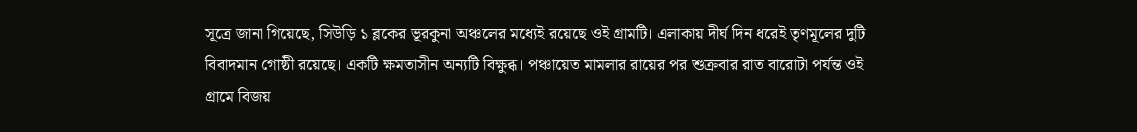সূত্রে জানা গিয়েছে, সিউড়ি ১ ব্লকের ভূরকুনা অঞ্চলের মধ্যেই রয়েছে ওই গ্রামটি। এলাকায় দীর্ঘ দিন ধরেই তৃণমূলের দুটি বিবাদমান গোষ্ঠী রয়েছে। একটি ক্ষমতাসীন অন্যটি বিক্ষুব্ধ। পঞ্চায়েত মামলার রায়ের পর শুক্রবার রাত বারোটা পর্যন্ত ওই গ্রামে বিজয়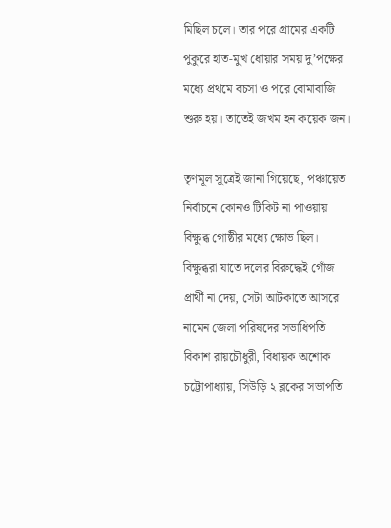মিছিল চলে। তার পরে গ্রামের একটি পুকুরে হাত-মুখ ধোয়ার সময় দু’পক্ষের মধ্যে প্রথমে বচসা ও পরে বোমাবাজি শুরু হয়। তাতেই জখম হন কয়েক জন।

তৃণমূল সূত্রেই জানা গিয়েছে, পঞ্চায়েত নির্বাচনে কোনও টিকিট না পাওয়ায় বিক্ষুব্ধ গোষ্ঠীর মধ্যে ক্ষোভ ছিল। বিক্ষুব্ধরা যাতে দলের বিরুদ্ধেই গোঁজ প্রার্থী না দেয়, সেটা আটকাতে আসরে নামেন জেলা পরিষদের সভাধিপতি বিকাশ রায়চৌধুরী, বিধায়ক অশোক চট্টোপাধ্যায়, সিউড়ি ২ ব্লকের সভাপতি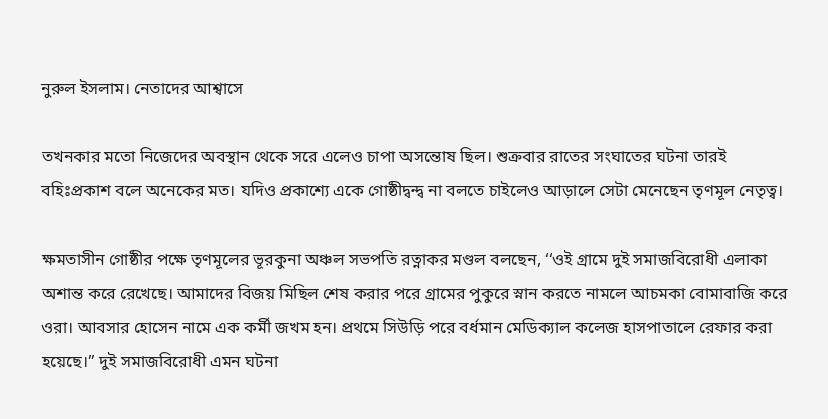নুরুল ইসলাম। নেতাদের আশ্বাসে

তখনকার মতো নিজেদের অবস্থান থেকে সরে এলেও চাপা অসন্তোষ ছিল। শুক্রবার রাতের সংঘাতের ঘটনা তারই বহিঃপ্রকাশ বলে অনেকের মত। যদিও প্রকাশ্যে একে গোষ্ঠীদ্বন্দ্ব না বলতে চাইলেও আড়ালে সেটা মেনেছেন তৃণমূল নেতৃত্ব।

ক্ষমতাসীন গোষ্ঠীর পক্ষে তৃণমূলের ভূরকুনা অঞ্চল সভপতি রত্নাকর মণ্ডল বলছেন, ‘‘ওই গ্রামে দুই সমাজবিরোধী এলাকা অশান্ত করে রেখেছে। আমাদের বিজয় মিছিল শেষ করার পরে গ্রামের পুকুরে স্নান করতে নামলে আচমকা বোমাবাজি করে ওরা। আবসার হোসেন নামে এক কর্মী জখম হন। প্রথমে সিউড়ি পরে বর্ধমান মেডিক্যাল কলেজ হাসপাতালে রেফার করা হয়েছে।’’ দুই সমাজবিরোধী এমন ঘটনা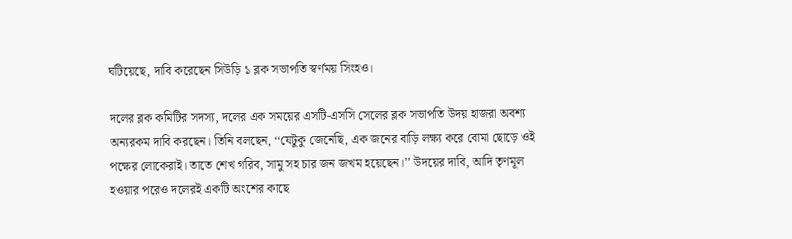ঘটিয়েছে, দাবি করেছেন সিউড়ি ১ ব্লক সভাপতি স্বর্ণময় সিংহও।

দলের ব্লক কমিটির সদস্য, দলের এক সময়ের এসটি-এসসি সেলের ব্লক সভাপতি উদয় হাজরা অবশ্য অন্যরকম দাবি করছেন। তিনি বলছেন, ‘‘যেটুকু জেনেছি, এক জনের বাড়ি লক্ষ্য করে বোমা ছোড়ে ওই পক্ষের লোকেরাই। তাতে শেখ গরিব, সামু সহ চার জন জখম হয়েছেন।’’ উদয়ের দাবি, আদি তৃণমূল হওয়ার পরেও দলেরই একটি অংশের কাছে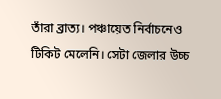তাঁরা ব্রাত্য। পঞ্চায়েত নির্বাচনেও টিকিট মেলেনি। সেটা জেলার উচ্চ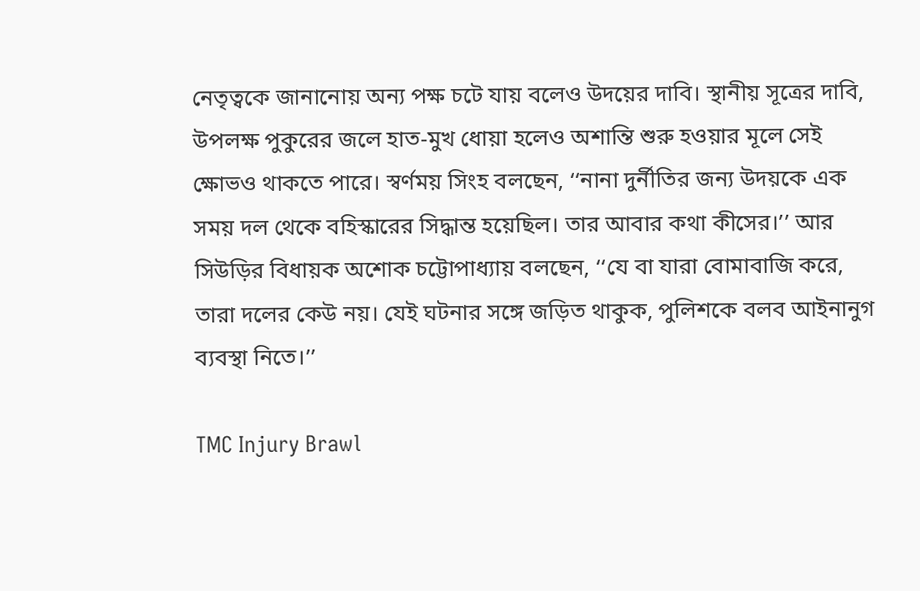নেতৃত্বকে জানানোয় অন্য পক্ষ চটে যায় বলেও উদয়ের দাবি। স্থানীয় সূত্রের দাবি, উপলক্ষ পুকুরের জলে হাত-মুখ ধোয়া হলেও অশান্তি শুরু হওয়ার মূলে সেই ক্ষোভও থাকতে পারে। স্বর্ণময় সিংহ বলছেন, ‘‘নানা দুর্নীতির জন্য উদয়কে এক সময় দল থেকে বহিস্কারের সিদ্ধান্ত হয়েছিল। তার আবার কথা কীসের।’’ আর সিউড়ির বিধায়ক অশোক চট্টোপাধ্যায় বলছেন, ‘‘যে বা যারা বোমাবাজি করে, তারা দলের কেউ নয়। যেই ঘটনার সঙ্গে জড়িত থাকুক, পুলিশকে বলব আইনানুগ ব্যবস্থা নিতে।’’

TMC Injury Brawl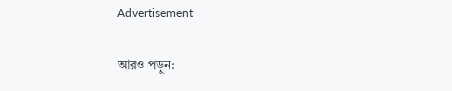Advertisement

আরও পড়ুন: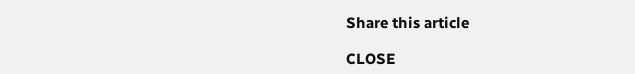Share this article

CLOSE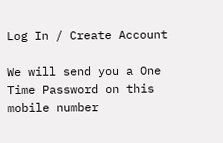Log In / Create Account

We will send you a One Time Password on this mobile number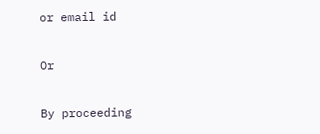or email id

Or

By proceeding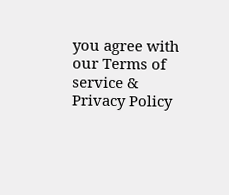you agree with our Terms of service & Privacy Policy